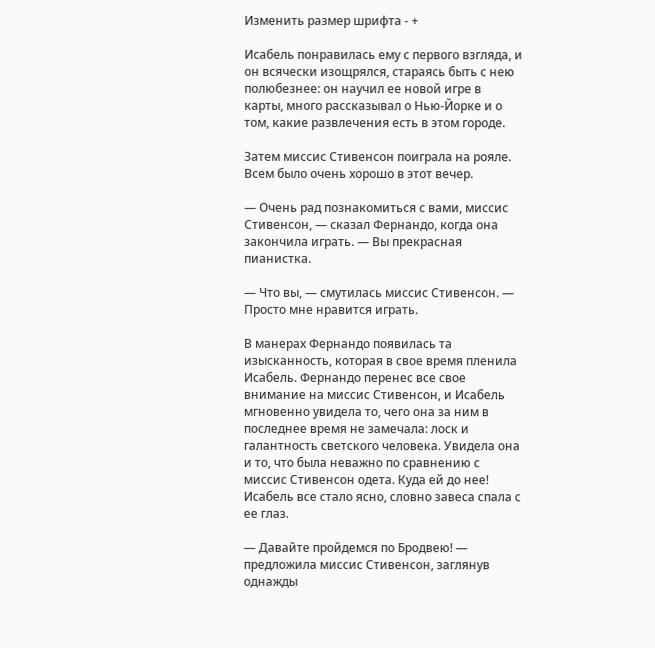Изменить размер шрифта - +

Исабель понравилась ему с первого взгляда, и он всячески изощрялся, стараясь быть с нею полюбезнее: он научил ее новой игре в карты, много рассказывал о Нью-Йорке и о том, какие развлечения есть в этом городе.

Затем миссис Стивенсон поиграла на рояле. Всем было очень хорошо в этот вечер.

— Очень рад познакомиться с вами, миссис Стивенсон, — сказал Фернандо, когда она закончила играть. — Вы прекрасная пианистка.

— Что вы, — смутилась миссис Стивенсон. — Просто мне нравится играть.

В манерах Фернандо появилась та изысканность, которая в свое время пленила Исабель. Фернандо перенес все свое внимание на миссис Стивенсон, и Исабель мгновенно увидела то, чего она за ним в последнее время не замечала: лоск и галантность светского человека. Увидела она и то, что была неважно по сравнению с миссис Стивенсон одета. Куда ей до нее! Исабель все стало ясно, словно завеса спала с ее глаз.

— Давайте пройдемся по Бродвею! — предложила миссис Стивенсон, заглянув однажды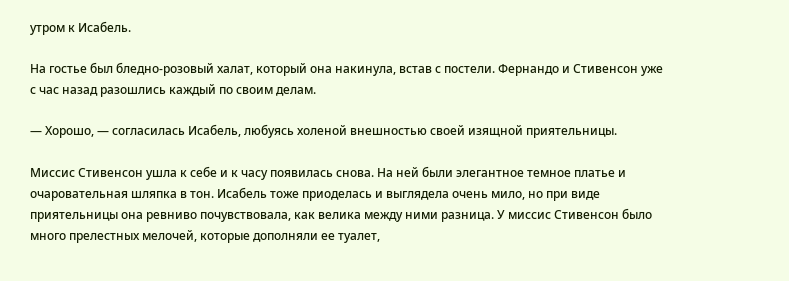утром к Исабель.

На гостье был бледно-розовый халат, который она накинула, встав с постели. Фернандо и Стивенсон уже с час назад разошлись каждый по своим делам.

— Хорошо, — согласилась Исабель, любуясь холеной внешностью своей изящной приятельницы.

Миссис Стивенсон ушла к себе и к часу появилась снова. На ней были элегантное темное платье и очаровательная шляпка в тон. Исабель тоже приоделась и выглядела очень мило, но при виде приятельницы она ревниво почувствовала, как велика между ними разница. У миссис Стивенсон было много прелестных мелочей, которые дополняли ее туалет,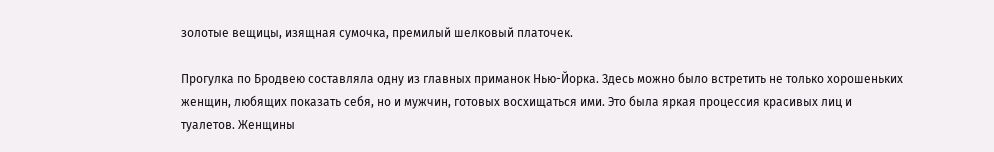золотые вещицы, изящная сумочка, премилый шелковый платочек.

Прогулка по Бродвею составляла одну из главных приманок Нью-Йорка. Здесь можно было встретить не только хорошеньких женщин, любящих показать себя, но и мужчин, готовых восхищаться ими. Это была яркая процессия красивых лиц и туалетов. Женщины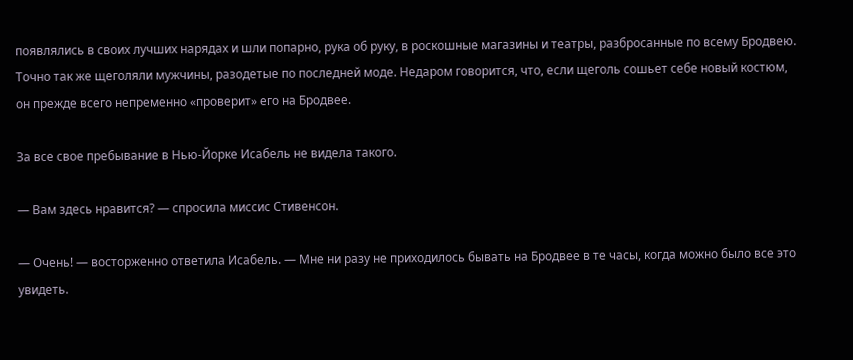появлялись в своих лучших нарядах и шли попарно, рука об руку, в роскошные магазины и театры, разбросанные по всему Бродвею. Точно так же щеголяли мужчины, разодетые по последней моде. Недаром говорится, что, если щеголь сошьет себе новый костюм, он прежде всего непременно «проверит» его на Бродвее.

За все свое пребывание в Нью-Йорке Исабель не видела такого.

— Вам здесь нравится? — спросила миссис Стивенсон.

— Очень! — восторженно ответила Исабель. — Мне ни разу не приходилось бывать на Бродвее в те часы, когда можно было все это увидеть.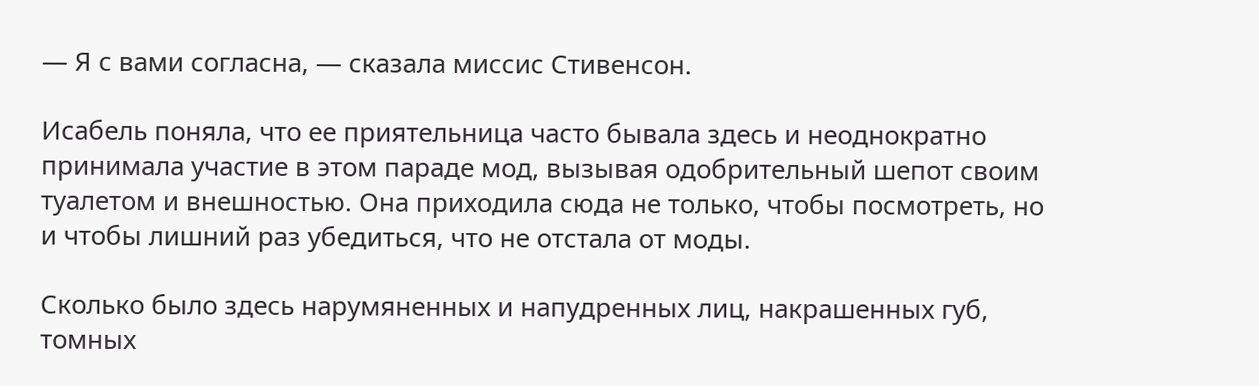— Я с вами согласна, — сказала миссис Стивенсон.

Исабель поняла, что ее приятельница часто бывала здесь и неоднократно принимала участие в этом параде мод, вызывая одобрительный шепот своим туалетом и внешностью. Она приходила сюда не только, чтобы посмотреть, но и чтобы лишний раз убедиться, что не отстала от моды.

Сколько было здесь нарумяненных и напудренных лиц, накрашенных губ, томных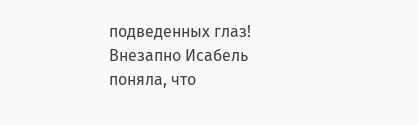подведенных глаз! Внезапно Исабель поняла, что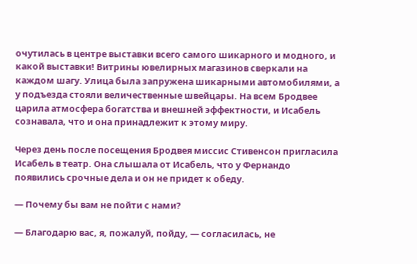очутилась в центре выставки всего самого шикарного и модного, и какой выставки! Витрины ювелирных магазинов сверкали на каждом шагу. Улица была запружена шикарными автомобилями, а у подъезда стояли величественные швейцары. На всем Бродвее царила атмосфера богатства и внешней эффектности, и Исабель сознавала, что и она принадлежит к этому миру.

Через день после посещения Бродвея миссис Стивенсон пригласила Исабель в театр. Она слышала от Исабель, что у Фернандо появились срочные дела и он не придет к обеду.

— Почему бы вам не пойти с нами?

— Благодарю вас, я, пожалуй, пойду, — согласилась, не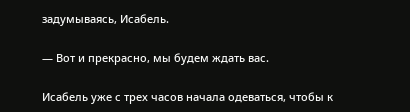задумываясь, Исабель.

— Вот и прекрасно, мы будем ждать вас.

Исабель уже с трех часов начала одеваться, чтобы к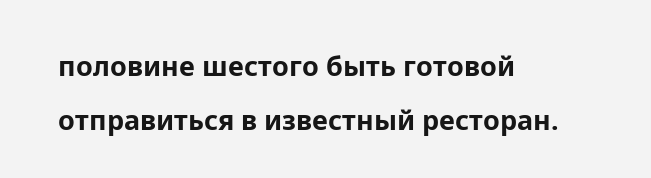половине шестого быть готовой отправиться в известный ресторан.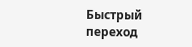Быстрый переход